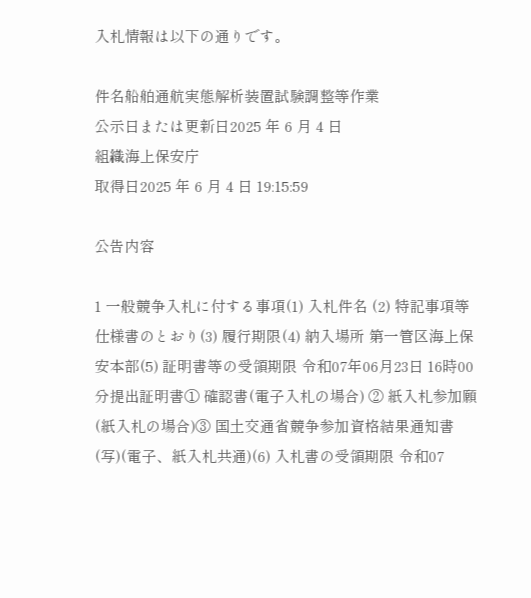入札情報は以下の通りです。

件名船舶通航実態解析装置試験調整等作業
公示日または更新日2025 年 6 月 4 日
組織海上保安庁
取得日2025 年 6 月 4 日 19:15:59

公告内容

1 一般競争入札に付する事項(1) 入札件名 (2) 特記事項等 仕様書のとおり(3) 履行期限(4) 納入場所 第一管区海上保安本部(5) 証明書等の受領期限 令和07年06月23日 16時00分提出証明書① 確認書(電子入札の場合) ② 紙入札参加願(紙入札の場合)③ 国土交通省競争参加資格結果通知書(写)(電子、紙入札共通)(6) 入札書の受領期限 令和07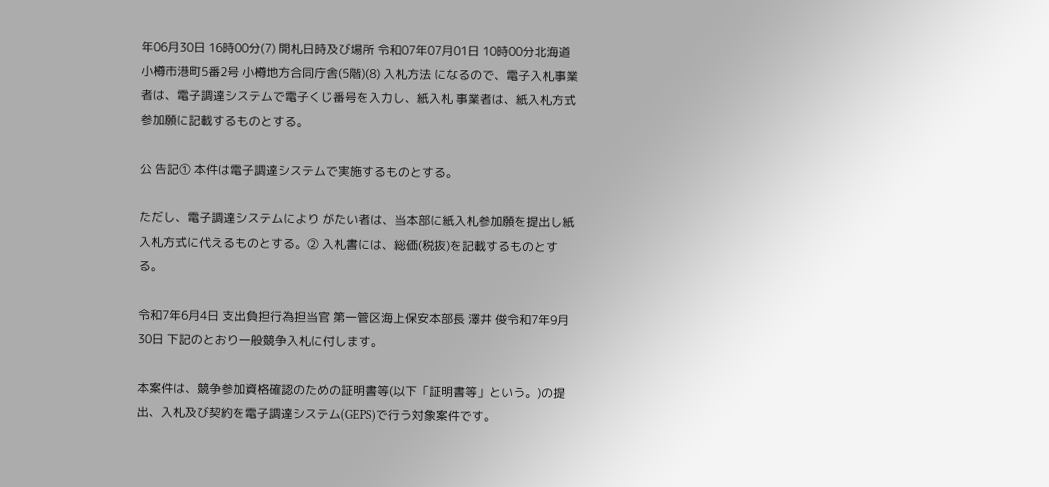年06月30日 16時00分(7) 開札日時及び場所 令和07年07月01日 10時00分北海道小樽市港町5番2号 小樽地方合同庁舎(5階)(8) 入札方法 になるので、電子入札事業者は、電子調達システムで電子くじ番号を入力し、紙入札 事業者は、紙入札方式参加願に記載するものとする。

公 告記① 本件は電子調達システムで実施するものとする。

ただし、電子調達システムにより がたい者は、当本部に紙入札参加願を提出し紙入札方式に代えるものとする。② 入札書には、総価(税抜)を記載するものとする。

令和7年6月4日 支出負担行為担当官 第一管区海上保安本部長 澤井 俊令和7年9月30日 下記のとおり一般競争入札に付します。

本案件は、競争参加資格確認のための証明書等(以下「証明書等」という。)の提出、入札及び契約を電子調達システム(GEPS)で行う対象案件です。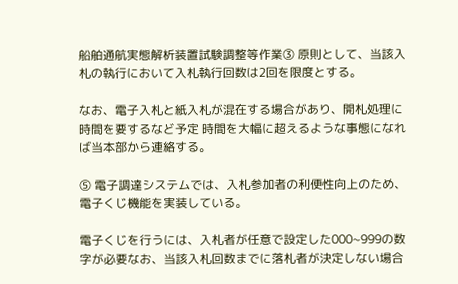船舶通航実態解析装置試験調整等作業③ 原則として、当該入札の執行において入札執行回数は2回を限度とする。

なお、電子入札と紙入札が混在する場合があり、開札処理に時間を要するなど予定 時間を大幅に超えるような事態になれば当本部から連絡する。

⑤ 電子調達システムでは、入札参加者の利便性向上のため、電子くじ機能を実装している。

電子くじを行うには、入札者が任意で設定した000~999の数字が必要なお、当該入札回数までに落札者が決定しない場合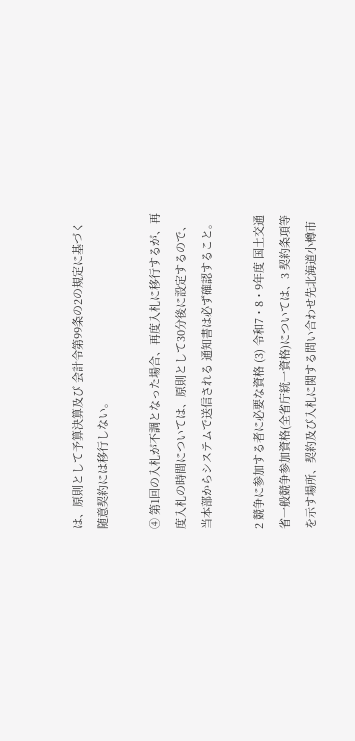は、原則として予算決算及び 会計令第99条の2の規定に基づく随意契約には移行しない。

④ 第1回の入札が不調となった場合、再度入札に移行するが、再度入札の時間については、原則として30分後に設定するので、当本部からシステムで送信される 通知書は必ず確認すること。

2 競争に参加する者に必要な資格 (3) 令和7・8・9年度 国土交通省一般競争参加資格(全省庁統一資格)については、3 契約条項等を示す場所、契約及び入札に関する問い合わせ先北海道小樽市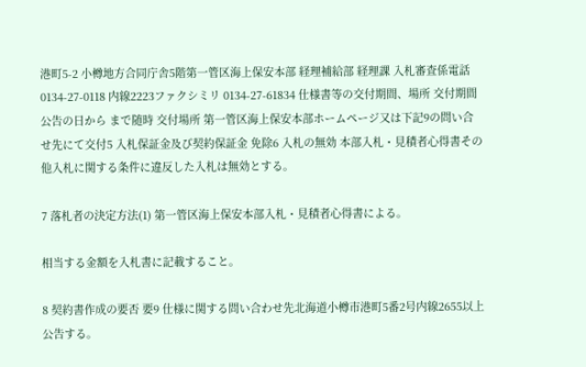港町5-2 小樽地方合同庁舎5階第一管区海上保安本部 経理補給部 経理課 入札審査係電話 0134-27-0118 内線2223ファクシミリ 0134-27-61834 仕様書等の交付期間、場所 交付期間 公告の日から まで随時 交付場所 第一管区海上保安本部ホームページ又は下記9の問い合せ先にて交付5 入札保証金及び契約保証金 免除6 入札の無効 本部入札・見積者心得書その他入札に関する条件に違反した入札は無効とする。

7 落札者の決定方法(1) 第一管区海上保安本部入札・見積者心得書による。

相当する金額を入札書に記載すること。

8 契約書作成の要否 要9 仕様に関する問い合わせ先北海道小樽市港町5番2号内線2655以上公告する。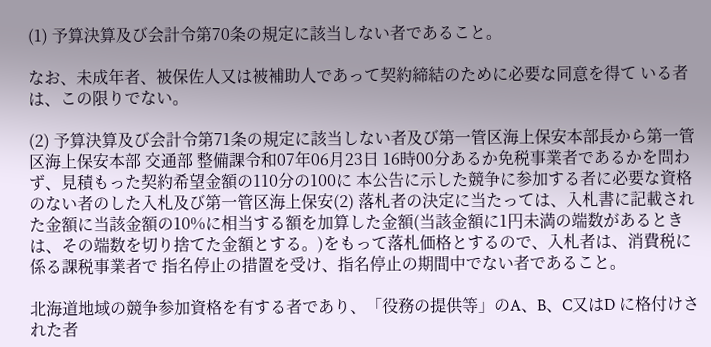(1) 予算決算及び会計令第70条の規定に該当しない者であること。

なお、未成年者、被保佐人又は被補助人であって契約締結のために必要な同意を得て いる者は、この限りでない。

(2) 予算決算及び会計令第71条の規定に該当しない者及び第一管区海上保安本部長から第一管区海上保安本部 交通部 整備課令和07年06月23日 16時00分あるか免税事業者であるかを問わず、見積もった契約希望金額の110分の100に 本公告に示した競争に参加する者に必要な資格のない者のした入札及び第一管区海上保安(2) 落札者の決定に当たっては、入札書に記載された金額に当該金額の10%に相当する額を加算した金額(当該金額に1円未満の端数があるときは、その端数を切り捨てた金額とする。)をもって落札価格とするので、入札者は、消費税に係る課税事業者で 指名停止の措置を受け、指名停止の期間中でない者であること。

北海道地域の競争参加資格を有する者であり、「役務の提供等」のA、B、C又はD に格付けされた者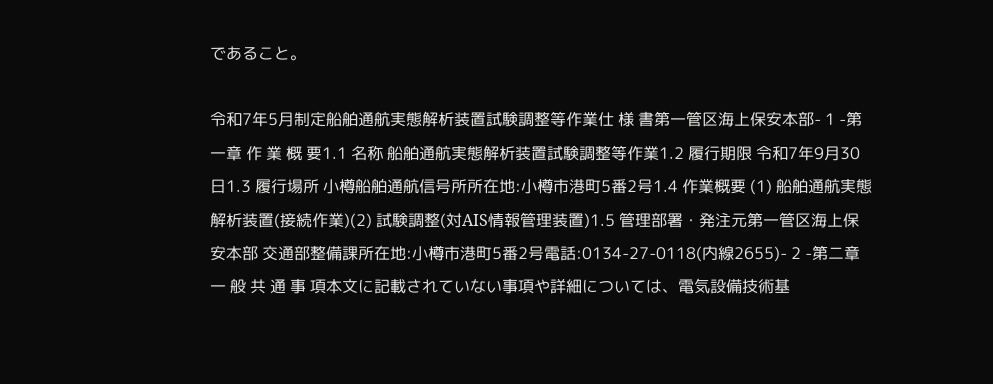であること。

令和7年5月制定船舶通航実態解析装置試験調整等作業仕 様 書第一管区海上保安本部- 1 -第一章 作 業 概 要1.1 名称 船舶通航実態解析装置試験調整等作業1.2 履行期限 令和7年9月30日1.3 履行場所 小樽船舶通航信号所所在地:小樽市港町5番2号1.4 作業概要 (1) 船舶通航実態解析装置(接続作業)(2) 試験調整(対AIS情報管理装置)1.5 管理部署・発注元第一管区海上保安本部 交通部整備課所在地:小樽市港町5番2号電話:0134-27-0118(内線2655)- 2 -第二章 一 般 共 通 事 項本文に記載されていない事項や詳細については、電気設備技術基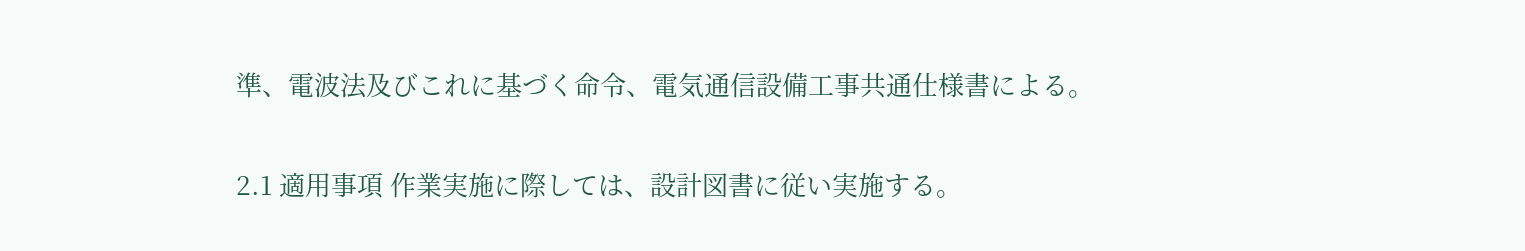準、電波法及びこれに基づく命令、電気通信設備工事共通仕様書による。

2.1 適用事項 作業実施に際しては、設計図書に従い実施する。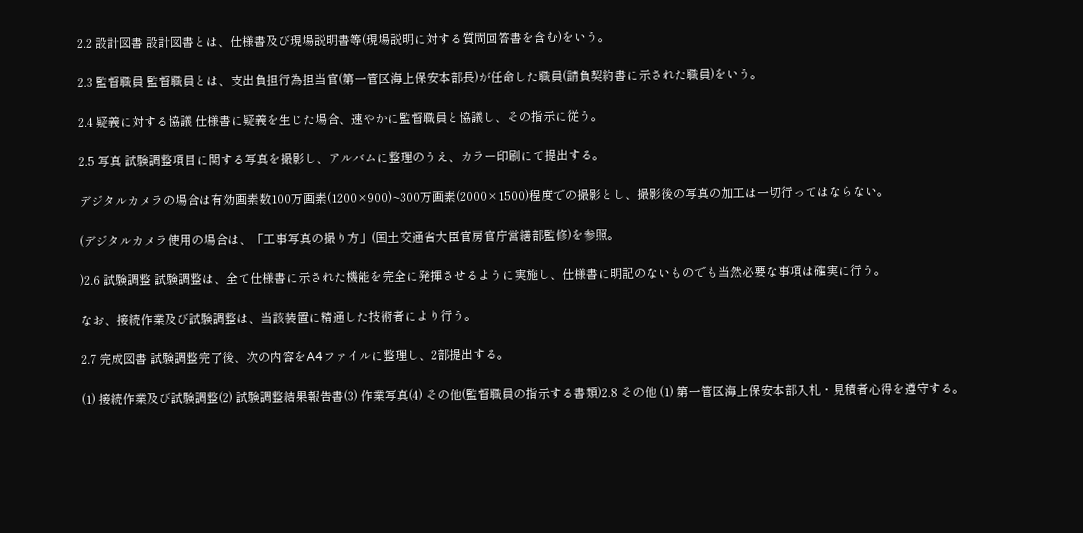2.2 設計図書 設計図書とは、仕様書及び現場説明書等(現場説明に対する質問回答書を含む)をいう。

2.3 監督職員 監督職員とは、支出負担行為担当官(第一管区海上保安本部長)が任命した職員(請負契約書に示された職員)をいう。

2.4 疑義に対する協議 仕様書に疑義を生じた場合、速やかに監督職員と協議し、その指示に従う。

2.5 写真 試験調整項目に関する写真を撮影し、アルバムに整理のうえ、カラー印刷にて提出する。

デジタルカメラの場合は有効画素数100万画素(1200×900)~300万画素(2000×1500)程度での撮影とし、撮影後の写真の加工は一切行ってはならない。

(デジタルカメラ使用の場合は、「工事写真の撮り方」(国土交通省大臣官房官庁営繕部監修)を参照。

)2.6 試験調整 試験調整は、全て仕様書に示された機能を完全に発揮させるように実施し、仕様書に明記のないものでも当然必要な事項は確実に行う。

なお、接続作業及び試験調整は、当該装置に精通した技術者により行う。

2.7 完成図書 試験調整完了後、次の内容をA4ファイルに整理し、2部提出する。

(1) 接続作業及び試験調整(2) 試験調整結果報告書(3) 作業写真(4) その他(監督職員の指示する書類)2.8 その他 (1) 第一管区海上保安本部入札・見積者心得を遵守する。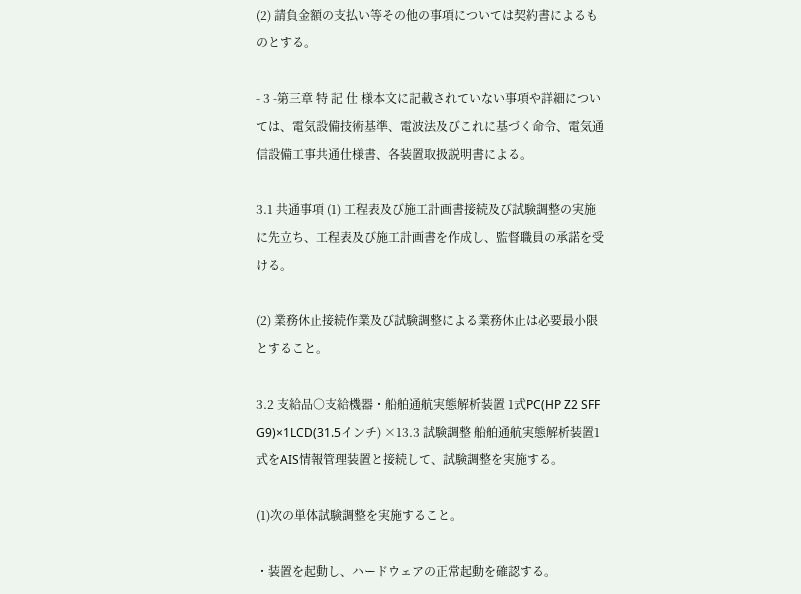(2) 請負金額の支払い等その他の事項については契約書によるものとする。

- 3 -第三章 特 記 仕 様本文に記載されていない事項や詳細については、電気設備技術基準、電波法及びこれに基づく命令、電気通信設備工事共通仕様書、各装置取扱説明書による。

3.1 共通事項 (1) 工程表及び施工計画書接続及び試験調整の実施に先立ち、工程表及び施工計画書を作成し、監督職員の承諾を受ける。

(2) 業務休止接続作業及び試験調整による業務休止は必要最小限とすること。

3.2 支給品○支給機器・船舶通航実態解析装置 1式PC(HP Z2 SFF G9)×1LCD(31.5インチ) ×13.3 試験調整 船舶通航実態解析装置1式をAIS情報管理装置と接続して、試験調整を実施する。

(1)次の単体試験調整を実施すること。

・装置を起動し、ハードウェアの正常起動を確認する。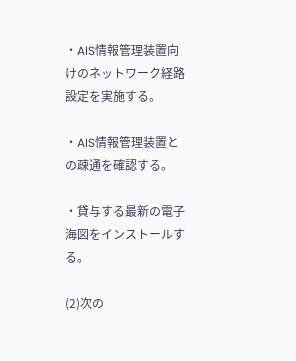・AIS情報管理装置向けのネットワーク経路設定を実施する。

・AIS情報管理装置との疎通を確認する。

・貸与する最新の電子海図をインストールする。

(2)次の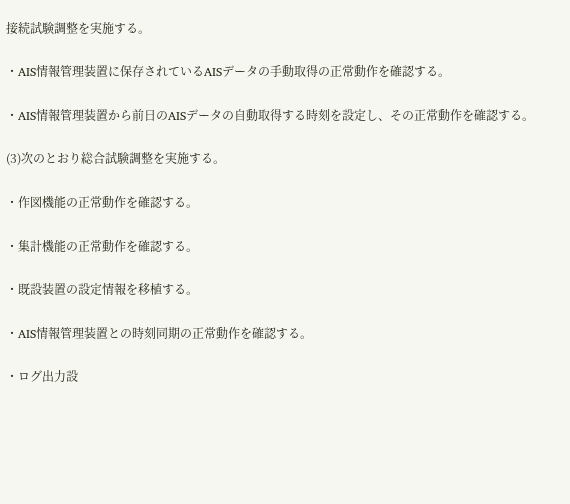接続試験調整を実施する。

・AIS情報管理装置に保存されているAISデータの手動取得の正常動作を確認する。

・AIS情報管理装置から前日のAISデータの自動取得する時刻を設定し、その正常動作を確認する。

(3)次のとおり総合試験調整を実施する。

・作図機能の正常動作を確認する。

・集計機能の正常動作を確認する。

・既設装置の設定情報を移植する。

・AIS情報管理装置との時刻同期の正常動作を確認する。

・ログ出力設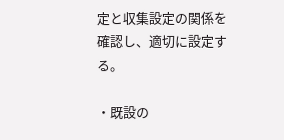定と収集設定の関係を確認し、適切に設定する。

・既設の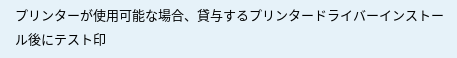プリンターが使用可能な場合、貸与するプリンタードライバーインストール後にテスト印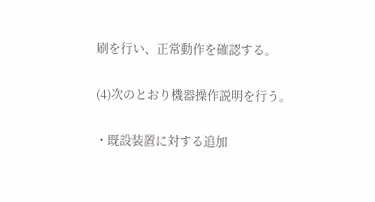刷を行い、正常動作を確認する。

(4)次のとおり機器操作説明を行う。

・既設装置に対する追加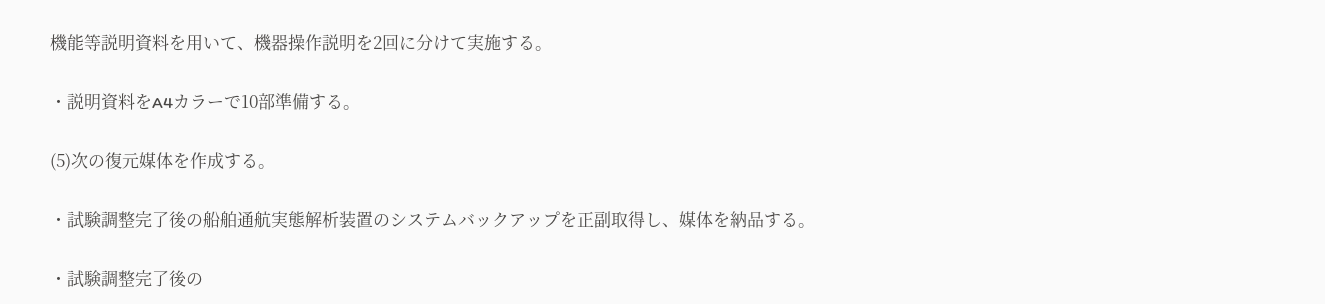機能等説明資料を用いて、機器操作説明を2回に分けて実施する。

・説明資料をA4カラーで10部準備する。

(5)次の復元媒体を作成する。

・試験調整完了後の船舶通航実態解析装置のシステムバックアップを正副取得し、媒体を納品する。

・試験調整完了後の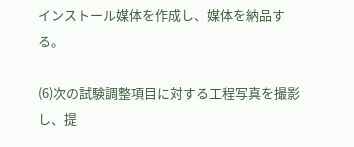インストール媒体を作成し、媒体を納品する。

(6)次の試験調整項目に対する工程写真を撮影し、提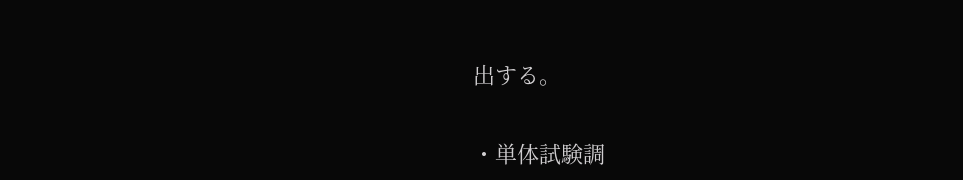出する。

・単体試験調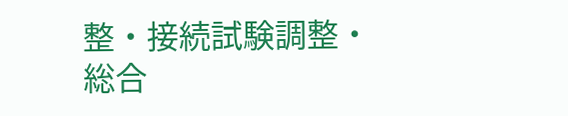整・接続試験調整・総合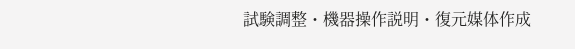試験調整・機器操作説明・復元媒体作成